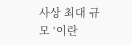사상 최대 규모 ‘이란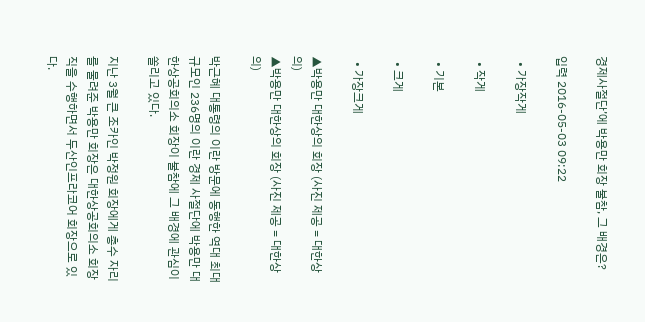경제사절단’에 박용만 회장 불참, 그 배경은?

입력 2016-05-03 09:22

  • 가장작게

  • 작게

  • 기본

  • 크게

  • 가장크게

▲박용만 대한상의 회장 (사진 제공 = 대한상의)
▲박용만 대한상의 회장 (사진 제공 = 대한상의)

박근혜 대통령의 이란 방문에 동행한 역대 최대 규모인 236명의 이란 경제 사절단에 박용만 대한상공회의소 회장이 불참에 그 배경에 관심이 쏠리고 있다.

지난 3월 큰 조카인 박정원 회장에게 총수 자리를 물려준 박용만 회장은 대한상공회의소 회장직을 수행하면서 두산인프라코어 회장으로 있다.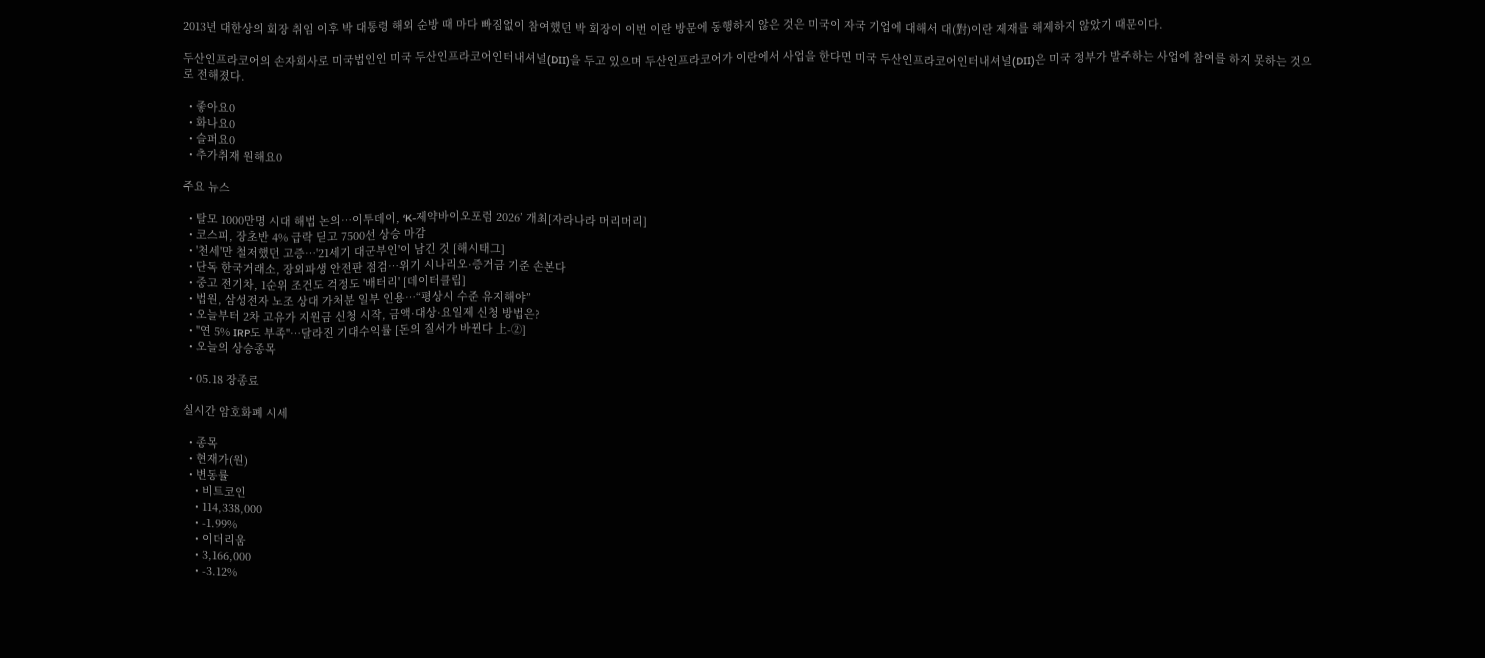2013년 대한상의 회장 취임 이후 박 대통령 해외 순방 때 마다 빠짐없이 참여했던 박 회장이 이번 이란 방문에 동행하지 않은 것은 미국이 자국 기업에 대해서 대(對)이란 제재를 해제하지 않았기 때문이다.

두산인프라코어의 손자회사로 미국법인인 미국 두산인프라코어인터내셔널(DII)을 두고 있으며 두산인프라코어가 이란에서 사업을 한다면 미국 두산인프라코어인터내셔널(DII)은 미국 정부가 발주하는 사업에 참여를 하지 못하는 것으로 전해졌다.

  • 좋아요0
  • 화나요0
  • 슬퍼요0
  • 추가취재 원해요0

주요 뉴스

  • 탈모 1000만명 시대 해법 논의…이투데이, ‘K-제약바이오포럼 2026’ 개최[자라나라 머리머리]
  • 코스피, 장초반 4% 급락 딛고 7500선 상승 마감
  • '천세'만 철저했던 고증…'21세기 대군부인'이 남긴 것 [해시태그]
  • 단독 한국거래소, 장외파생 안전판 점검…위기 시나리오·증거금 기준 손본다
  • 중고 전기차, 1순위 조건도 걱정도 '배터리' [데이터클립]
  • 법원, 삼성전자 노조 상대 가처분 일부 인용…“평상시 수준 유지해야”
  • 오늘부터 2차 고유가 지원금 신청 시작, 금액·대상·요일제 신청 방법은?
  • "연 5% IRP도 부족"…달라진 기대수익률 [돈의 질서가 바뀐다 上-②]
  • 오늘의 상승종목

  • 05.18 장종료

실시간 암호화폐 시세

  • 종목
  • 현재가(원)
  • 변동률
    • 비트코인
    • 114,338,000
    • -1.99%
    • 이더리움
    • 3,166,000
    • -3.12%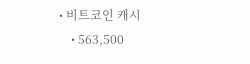• 비트코인 캐시
    • 563,500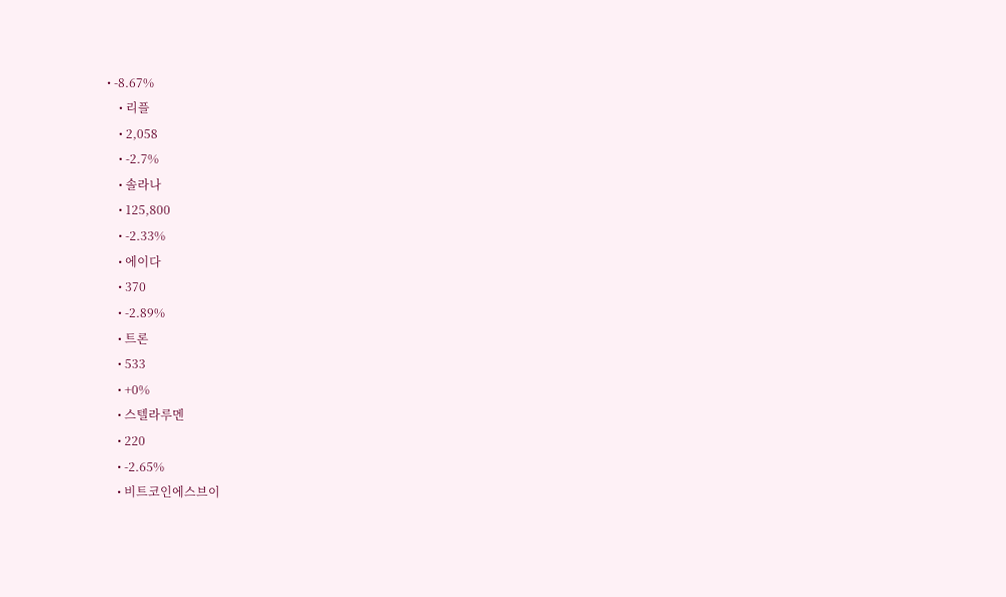• -8.67%
    • 리플
    • 2,058
    • -2.7%
    • 솔라나
    • 125,800
    • -2.33%
    • 에이다
    • 370
    • -2.89%
    • 트론
    • 533
    • +0%
    • 스텔라루멘
    • 220
    • -2.65%
    • 비트코인에스브이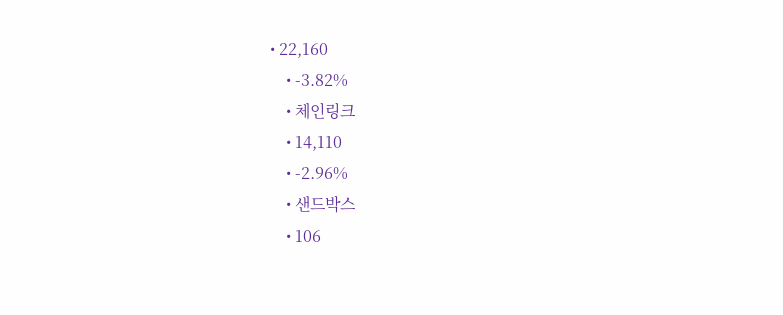• 22,160
    • -3.82%
    • 체인링크
    • 14,110
    • -2.96%
    • 샌드박스
    • 106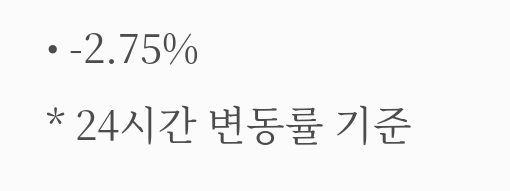• -2.75%
* 24시간 변동률 기준